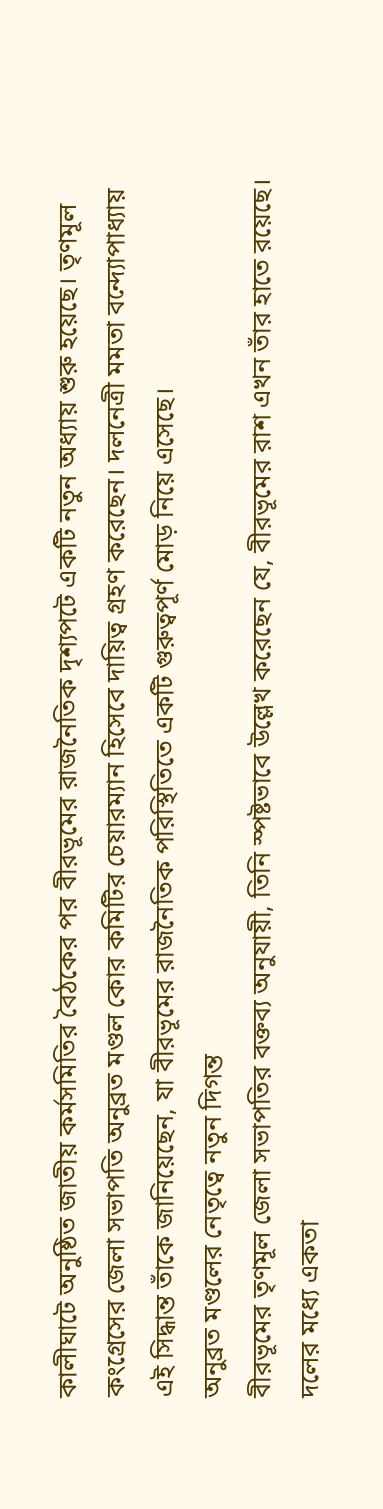কালীঘাটে অনুষ্ঠিত জাতীয় কর্মসমিতির বৈঠকের পর বীরভূমের রাজনৈতিক দৃশ্যপটে একটি নতুন অধ্যায় শুরু হয়েছে। তৃণমূল কংগ্রেসের জেলা সভাপতি অনুব্রত মণ্ডল কোর কমিটির চেয়ারম্যান হিসেবে দায়িত্ব গ্রহণ করেছেন। দলনেত্রী মমতা বন্দ্যোপাধ্যায় এই সিদ্ধান্ত তাঁকে জানিয়েছেন, যা বীরভূমের রাজনৈতিক পরিস্থিতিতে একটি গুরুত্বপূর্ণ মোড় নিয়ে এসেছে।
অনুব্রত মণ্ডলের নেতৃত্বে নতুন দিগন্ত
বীরভূমের তৃণমূল জেলা সভাপতির বক্তব্য অনুযায়ী, তিনি স্পষ্টভাবে উল্লেখ করেছেন যে, বীরভূমের রাশ এখন তাঁর হাতে রয়েছে। দলের মধ্যে একতা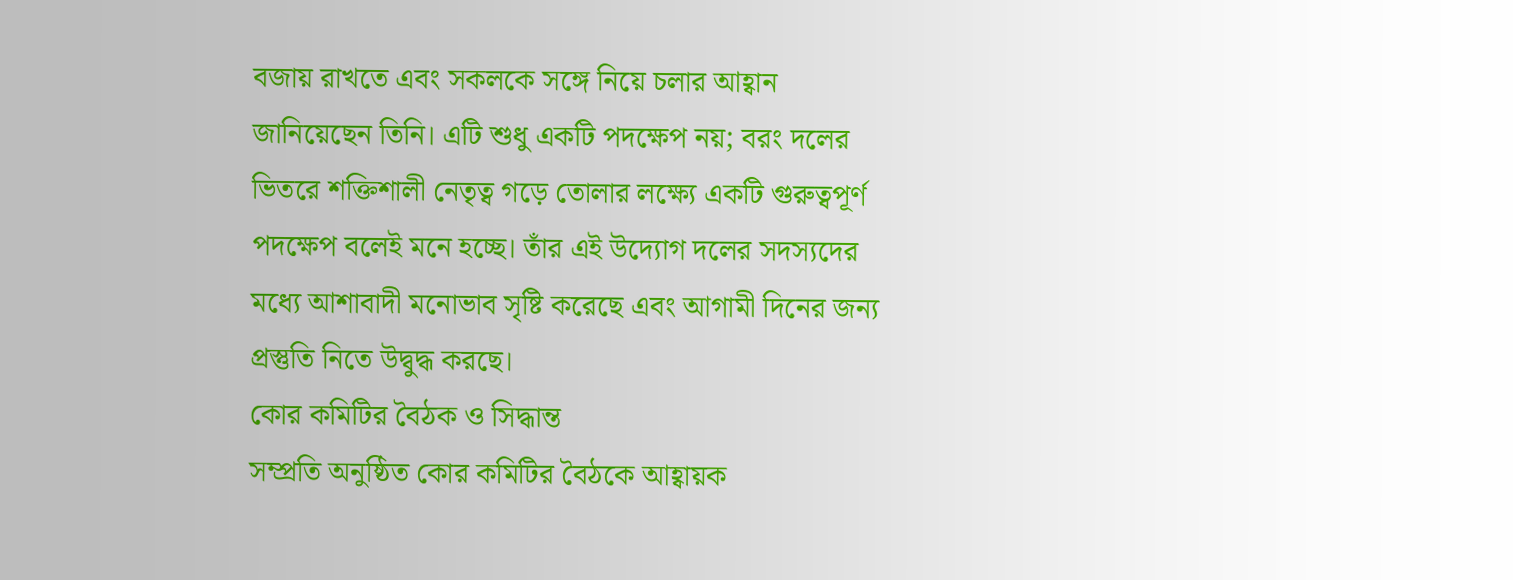বজায় রাখতে এবং সকলকে সঙ্গে নিয়ে চলার আহ্বান জানিয়েছেন তিনি। এটি শুধু একটি পদক্ষেপ নয়; বরং দলের ভিতরে শক্তিশালী নেতৃত্ব গড়ে তোলার লক্ষ্যে একটি গুরুত্বপূর্ণ পদক্ষেপ বলেই মনে হচ্ছে। তাঁর এই উদ্যোগ দলের সদস্যদের মধ্যে আশাবাদী মনোভাব সৃষ্টি করেছে এবং আগামী দিনের জন্য প্রস্তুতি নিতে উদ্বুদ্ধ করছে।
কোর কমিটির বৈঠক ও সিদ্ধান্ত
সম্প্রতি অনুষ্ঠিত কোর কমিটির বৈঠকে আহ্বায়ক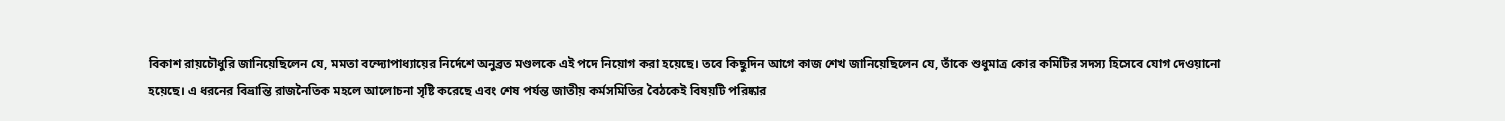বিকাশ রায়চৌধুরি জানিয়েছিলেন যে, মমতা বন্দ্যোপাধ্যায়ের নির্দেশে অনুব্রত মণ্ডলকে এই পদে নিয়োগ করা হয়েছে। তবে কিছুদিন আগে কাজ শেখ জানিয়েছিলেন যে, তাঁকে শুধুমাত্র কোর কমিটির সদস্য হিসেবে যোগ দেওয়ানো হয়েছে। এ ধরনের বিভ্রান্তি রাজনৈতিক মহলে আলোচনা সৃষ্টি করেছে এবং শেষ পর্যন্ত জাতীয় কর্মসমিতির বৈঠকেই বিষয়টি পরিষ্কার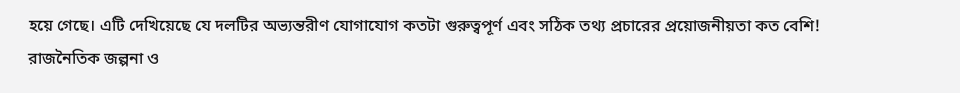হয়ে গেছে। এটি দেখিয়েছে যে দলটির অভ্যন্তরীণ যোগাযোগ কতটা গুরুত্বপূর্ণ এবং সঠিক তথ্য প্রচারের প্রয়োজনীয়তা কত বেশি!
রাজনৈতিক জল্পনা ও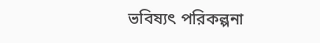ভবিষ্যৎ পরিকল্পনা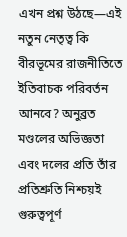এখন প্রশ্ন উঠছে—এই নতুন নেতৃত্ব কি বীরভূমের রাজনীতিতে ইতিবাচক পরিবর্তন আনবে? অনুব্রত মণ্ডলের অভিজ্ঞতা এবং দলের প্রতি তাঁর প্রতিশ্রুতি নিশ্চয়ই গুরুত্বপূর্ণ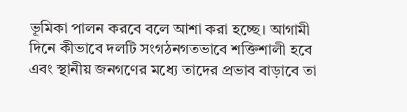ভূমিকা পালন করবে বলে আশা করা হচ্ছে। আগামী দিনে কীভাবে দলটি সংগঠনগতভাবে শক্তিশালী হবে এবং স্থানীয় জনগণের মধ্যে তাদের প্রভাব বাড়াবে তা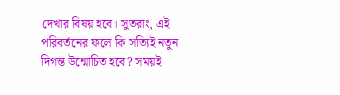দেখার বিষয় হবে। সুতরাং, এই পরিবর্তনের ফলে কি সত্যিই নতুন দিগন্ত উন্মোচিত হবে? সময়ই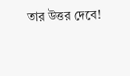তার উত্তর দেবে!